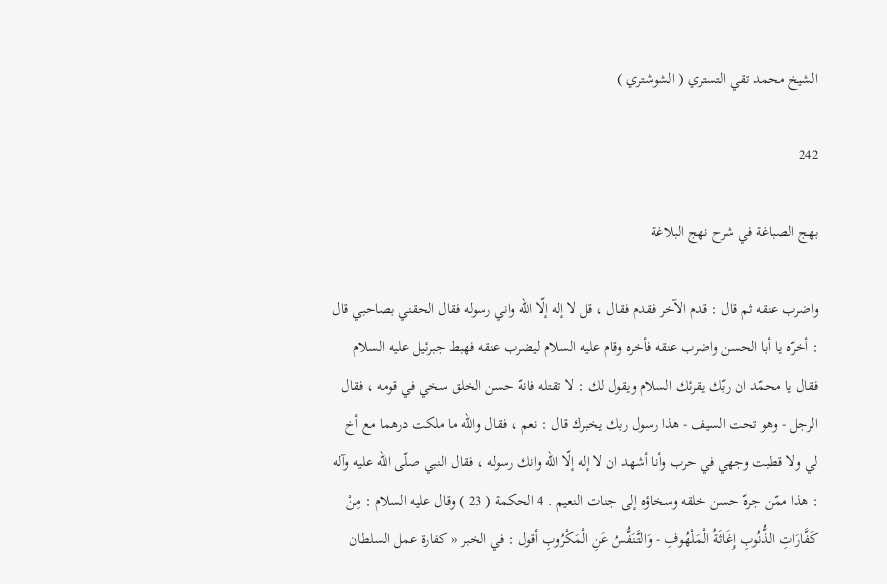الشيخ محمد تقي التستري ( الشوشتري )

242

بهج الصباغة في شرح نهج البلاغة

واضرب عنقه ثم قال : قدم الآخر فقدم فقال ، قل لا إله إلّا اللّه واني رسوله فقال الحقني بصاحبي قال : أخرّه يا أبا الحسن واضرب عنقه فأخره وقام عليه السلام ليضرب عنقه فهبط جبرئيل عليه السلام فقال يا محمّد ان ربّك يقرئك السلام ويقول لك : لا تقتله فانهّ حسن الخلق سخي في قومه ، فقال الرجل - وهو تحت السيف - هذا رسول ربك يخبرك قال : نعم ، فقال واللّه ما ملكت درهما مع أخ لي ولا قطبت وجهي في حرب وأنا أشهد ان لا إله إلّا اللّه وانك رسوله ، فقال النبي صلّى اللّه عليه وآله : هذا ممّن جرهّ حسن خلقه وسخاؤه إلى جنات النعيم . 4 الحكمة ( 23 ) وقال عليه السلام : مِنْ كَفَّارَاتِ الذُّنُوبِ إِغَاثَةُ الْمَلْهُوفِ - وَالتَّنَفُّسُ عَنِ الْمَكْرُوبِ أقول : في الخبر « كفارة عمل السلطان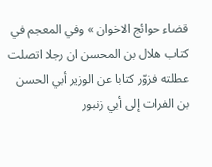قضاء حوائج الاخوان » وفي المعجم في كتاب هلال بن المحسن ان رجلا اتصلت عطلته فزوّر كتابا عن الوزير أبي الحسن بن الفرات إلى أبي زنبور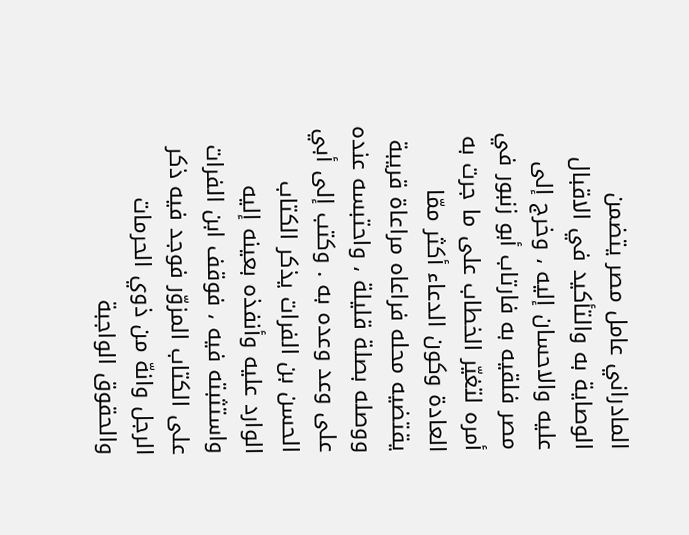المادراني عامل مصر يتضمن الوصاية به والتأكيد في الاقبال عليه والاحسان إليه ، وخرج إلى مصر فلقيه به فارتاب أبو زنبور في أمره لتغيّر الخطاب على ما جرت به العادة وكون الدعاء أكثر ممّا يقتضيه محله فراعاه مراعاة قريبة ووصله بصلة قليلة ، واحتبسه عنده على وعد وعده به . وكتب إلى أبي الحسن بن الفرات يذكر الكتاب الوارد عليه وأنفذه بعينه إليه واستثبته فيه ، فوقف ابن الفرات على الكتاب المزوّر فوجد فيه ذكر الرجل وانهّ من ذوي الحرمات والحقوق الواجبة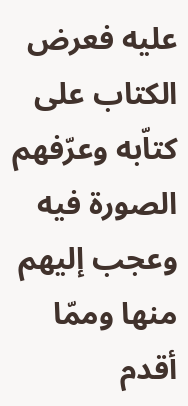عليه فعرض الكتاب على كتاّبه وعرّفهم الصورة فيه وعجب إليهم منها وممّا أقدم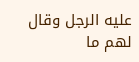عليه الرجل وقال لهم ما